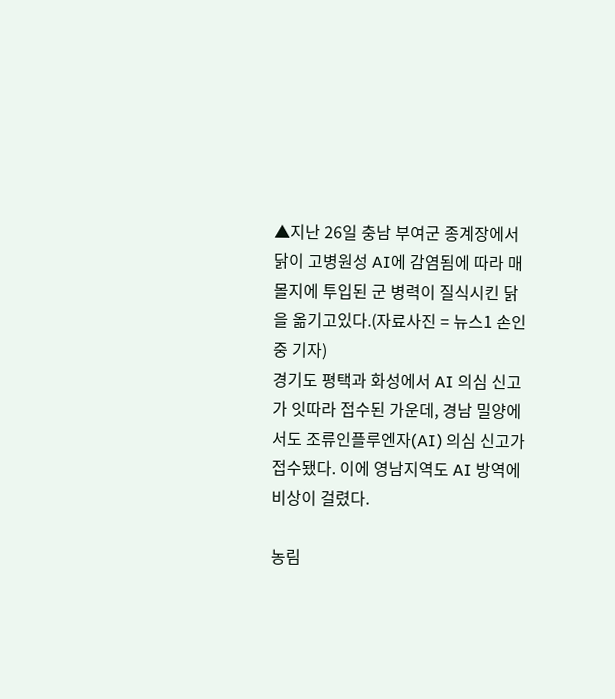▲지난 26일 충남 부여군 종계장에서 닭이 고병원성 AI에 감염됨에 따라 매몰지에 투입된 군 병력이 질식시킨 닭을 옮기고있다.(자료사진 = 뉴스1 손인중 기자)
경기도 평택과 화성에서 AI 의심 신고가 잇따라 접수된 가운데, 경남 밀양에서도 조류인플루엔자(AI) 의심 신고가 접수됐다. 이에 영남지역도 AI 방역에 비상이 걸렸다.

농림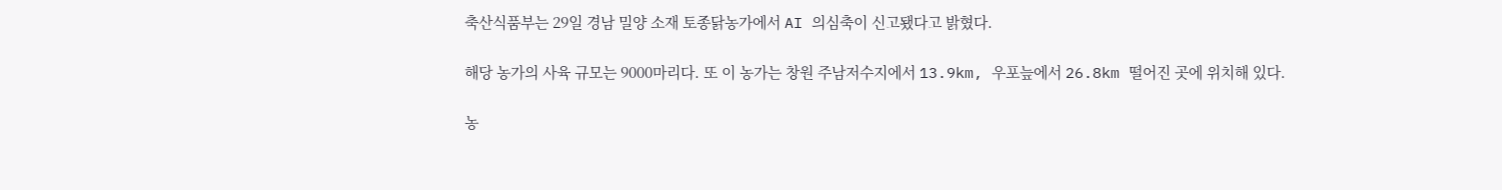축산식품부는 29일 경남 밀양 소재 토종닭농가에서 AI 의심축이 신고됐다고 밝혔다.

해당 농가의 사육 규모는 9000마리다. 또 이 농가는 창원 주남저수지에서 13.9km, 우포늪에서 26.8km 떨어진 곳에 위치해 있다.

농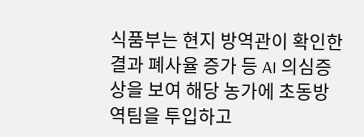식품부는 현지 방역관이 확인한 결과 폐사율 증가 등 AI 의심증상을 보여 해당 농가에 초동방역팀을 투입하고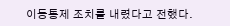이동통제 조치를 내렸다고 전했다.